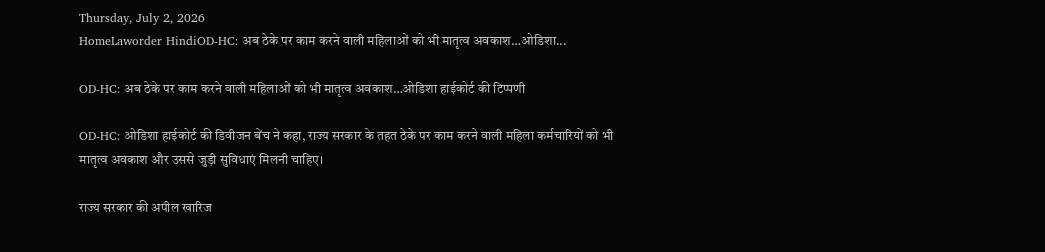Thursday, July 2, 2026
HomeLaworder HindiOD-HC: अब ठेके पर काम करने वाली महिलाओं को भी मातृत्व अवकाश…ओडिशा...

OD-HC: अब ठेके पर काम करने वाली महिलाओं को भी मातृत्व अवकाश…ओडिशा हाईकोर्ट की टिप्पणी

OD-HC: ओडिशा हाईकोर्ट की डिवीजन बेंच ने कहा, राज्य सरकार के तहत ठेके पर काम करने वाली महिला कर्मचारियों को भी मातृत्व अवकाश और उससे जुड़ी सुविधाएं मिलनी चाहिए।

राज्य सरकार की अपील खारिज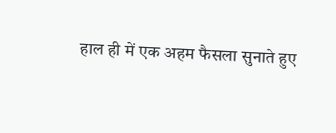हाल ही में एक अहम फैसला सुनाते हुए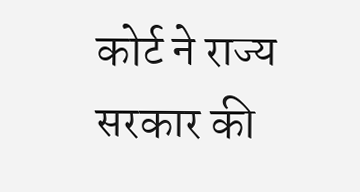कोर्ट ने राज्य सरकार की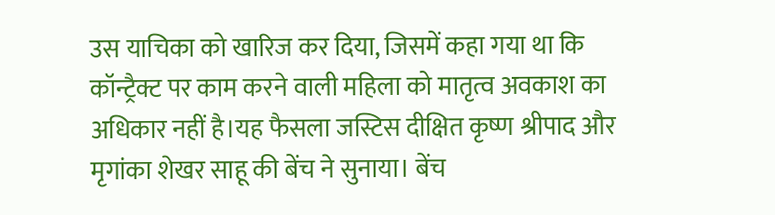उस याचिका को खारिज कर दिया, जिसमें कहा गया था कि कॉन्ट्रैक्ट पर काम करने वाली महिला को मातृत्व अवकाश का अधिकार नहीं है।यह फैसला जस्टिस दीक्षित कृष्ण श्रीपाद और मृगांका शेखर साहू की बेंच ने सुनाया। बेंच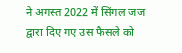ने अगस्त 2022 में सिंगल जज द्वारा दिए गए उस फैसले को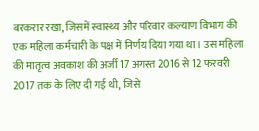बरकरार रखा, जिसमें स्वास्थ्य और परिवार कल्याण विभाग की एक महिला कर्मचारी के पक्ष में निर्णय दिया गया था। उस महिला की मातृत्व अवकाश की अर्जी 17 अगस्त 2016 से 12 फरवरी 2017 तक के लिए दी गई थी, जिसे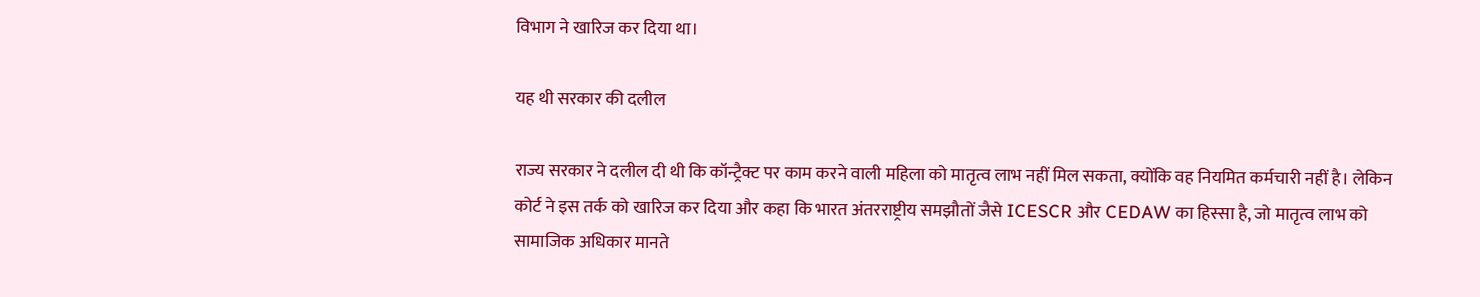विभाग ने खारिज कर दिया था।

यह थी सरकार की दलील

राज्य सरकार ने दलील दी थी कि कॉन्ट्रैक्ट पर काम करने वाली महिला को मातृत्व लाभ नहीं मिल सकता, क्योंकि वह नियमित कर्मचारी नहीं है। लेकिन कोर्ट ने इस तर्क को खारिज कर दिया और कहा कि भारत अंतरराष्ट्रीय समझौतों जैसे ICESCR और CEDAW का हिस्सा है, जो मातृत्व लाभ को सामाजिक अधिकार मानते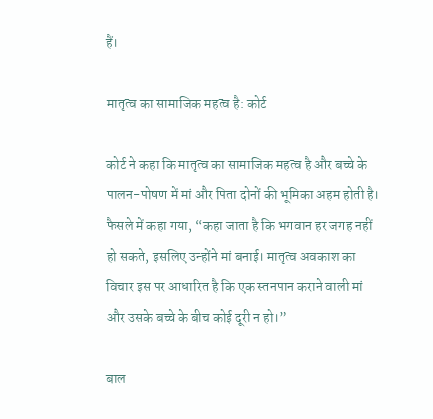हैं।

मातृत्व का सामाजिक महत्व है: कोर्ट

कोर्ट ने कहा कि मातृत्व का सामाजिक महत्व है और बच्चे के पालन-पोषण में मां और पिता दोनों की भूमिका अहम होती है। फैसले में कहा गया, “कहा जाता है कि भगवान हर जगह नहीं हो सकते, इसलिए उन्होंने मां बनाई। मातृत्व अवकाश का विचार इस पर आधारित है कि एक स्तनपान कराने वाली मां और उसके बच्चे के बीच कोई दूरी न हो।”

बाल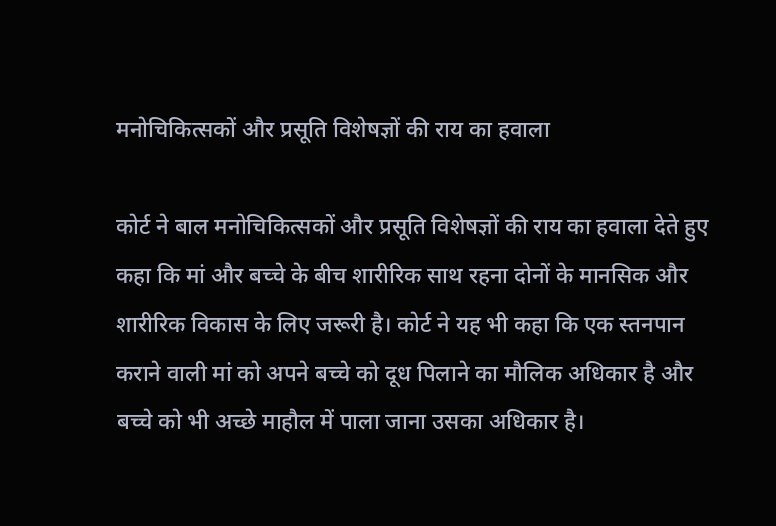मनोचिकित्सकों और प्रसूति विशेषज्ञों की राय का हवाला

कोर्ट ने बाल मनोचिकित्सकों और प्रसूति विशेषज्ञों की राय का हवाला देते हुए कहा कि मां और बच्चे के बीच शारीरिक साथ रहना दोनों के मानसिक और शारीरिक विकास के लिए जरूरी है। कोर्ट ने यह भी कहा कि एक स्तनपान कराने वाली मां को अपने बच्चे को दूध पिलाने का मौलिक अधिकार है और बच्चे को भी अच्छे माहौल में पाला जाना उसका अधिकार है।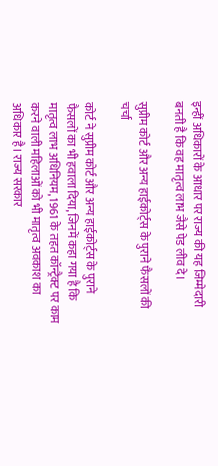इन्हीं अधिकारों के आधार पर राज्य की यह जिम्मेदारी बनती है कि वह मातृत्व लाभ जैसे पेड लीव दे।

सुप्रीम कोर्ट और अन्य हाईकोर्ट्स के पुराने फैसलों की चर्चा

कोर्ट ने सुप्रीम कोर्ट और अन्य हाईकोर्ट्स के पुराने फैसलों का भी हवाला दिया, जिनमें कहा गया है कि मातृत्व लाभ अधिनियम, 1961 के तहत कॉन्ट्रैक्ट पर काम करने वाली महिलाओं को भी मातृत्व अवकाश का अधिकार है। राज्य सरकार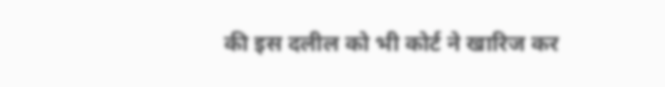की इस दलील को भी कोर्ट ने खारिज कर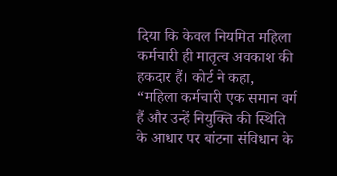दिया कि केवल नियमित महिला कर्मचारी ही मातृत्व अवकाश की हकदार हैं। कोर्ट ने कहा, “महिला कर्मचारी एक समान वर्ग हैं और उन्हें नियुक्ति की स्थिति के आधार पर बांटना संविधान के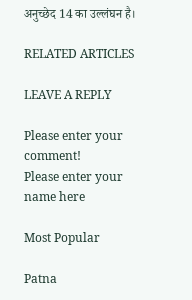अनुच्छेद 14 का उल्लंघन है।

RELATED ARTICLES

LEAVE A REPLY

Please enter your comment!
Please enter your name here

Most Popular

Patna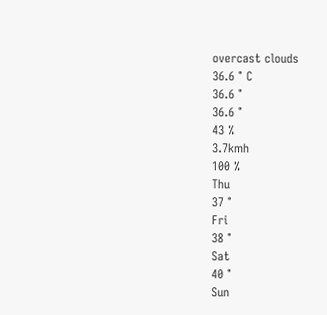overcast clouds
36.6 ° C
36.6 °
36.6 °
43 %
3.7kmh
100 %
Thu
37 °
Fri
38 °
Sat
40 °
Sun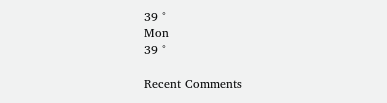39 °
Mon
39 °

Recent Comments